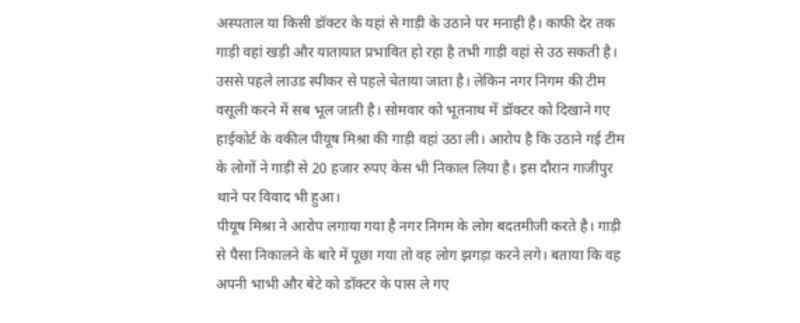अस्पताल या किसी डॉक्टर के यहां से गाड़ी के उठाने पर मनाही है। काफी देर तक गाड़ी वहां खड़ी और यातायात प्रभावित हो रहा है तभी गाड़ी वहां से उठ सकती है। उससे पहले लाउड स्पीकर से पहले चेताया जाता है। लेकिन नगर निगम की टीम वसूली करने में सब भूल जाती है। सोमवार को भूतनाथ में डॉक्टर को दिखाने गए हाईकोर्ट के वकील पीयूष मिश्रा की गाड़ी वहां उठा ली। आरोप है कि उठाने गई टीम के लोगों ने गाड़ी से 20 हजार रुपए केस भी निकाल लिया है। इस दौरान गाजीपुर थाने पर विवाद भी हुआ।
पीयूष मिश्रा ने आरोप लगाया गया है नगर निगम के लोग बदतमीजी करते है। गाड़ी से पैसा निकालने के बारे में पूछा गया तो वह लोग झगड़ा करने लगे। बताया कि वह अपनी भाभी और बेटे को डॉक्टर के पास ले गए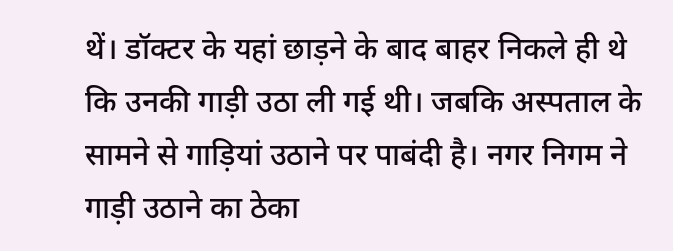थें। डॉक्टर के यहां छाड़ने के बाद बाहर निकले ही थे कि उनकी गाड़ी उठा ली गई थी। जबकि अस्पताल के सामने से गाड़ियां उठाने पर पाबंदी है। नगर निगम ने गाड़ी उठाने का ठेका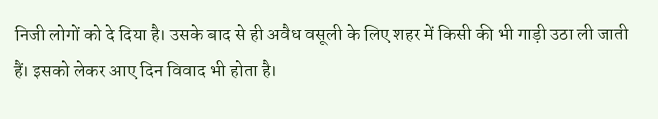निजी लोगों को दे दिया है। उसके बाद से ही अवैध वसूली के लिए शहर में किसी की भी गाड़ी उठा ली जाती हैं। इसको लेकर आए दिन विवाद भी होता है।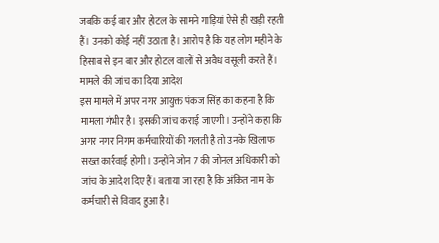जबकि कई बार और होटल के सामने गाड़ियां ऐसे ही खड़ी रहती हैं। उनको कोई नहीं उठाता है। आरोप है कि यह लोग महीने के हिसाब से इन बार और होटल वालों से अवैध वसूली करते हैं।
मामले की जांच का दिया आदेश
इस मामले में अपर नगर आयुक्त पंकज सिंह का कहना है कि मामला गंभीर है। इसकी जांच कराई जाएगी। उन्होंने कहा कि अगर नगर निगम कर्मचारियों की गलती है तो उनके खिलाफ सख्त कार्रवाई होगी। उन्होंने जोन 7 की जोनल अधिकारी को जांच के आदेश दिए हैं। बताया जा रहा है कि अंकित नाम के कर्मचारी से विवाद हुआ है।